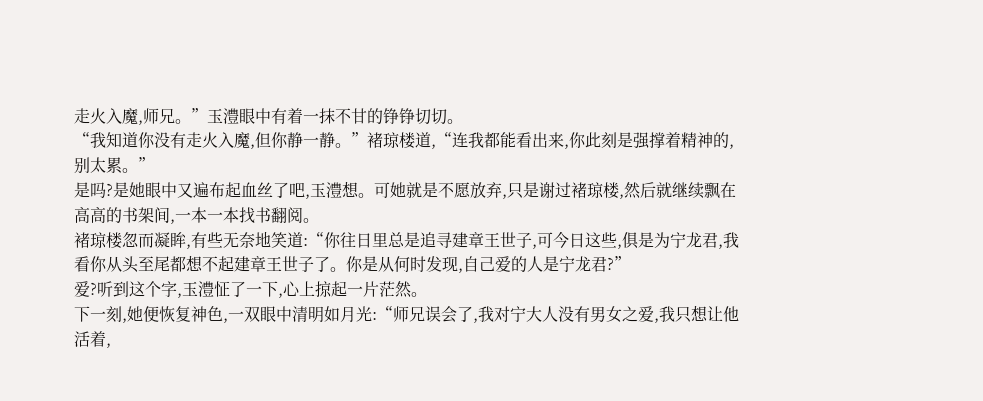走火入魔,师兄。”玉澧眼中有着一抹不甘的铮铮切切。
“我知道你没有走火入魔,但你静一静。”褚琼楼道,“连我都能看出来,你此刻是强撑着精神的,别太累。”
是吗?是她眼中又遍布起血丝了吧,玉澧想。可她就是不愿放弃,只是谢过褚琼楼,然后就继续飘在高高的书架间,一本一本找书翻阅。
褚琼楼忽而凝眸,有些无奈地笑道:“你往日里总是追寻建章王世子,可今日这些,俱是为宁龙君,我看你从头至尾都想不起建章王世子了。你是从何时发现,自己爱的人是宁龙君?”
爱?听到这个字,玉澧怔了一下,心上掠起一片茫然。
下一刻,她便恢复神色,一双眼中清明如月光:“师兄误会了,我对宁大人没有男女之爱,我只想让他活着,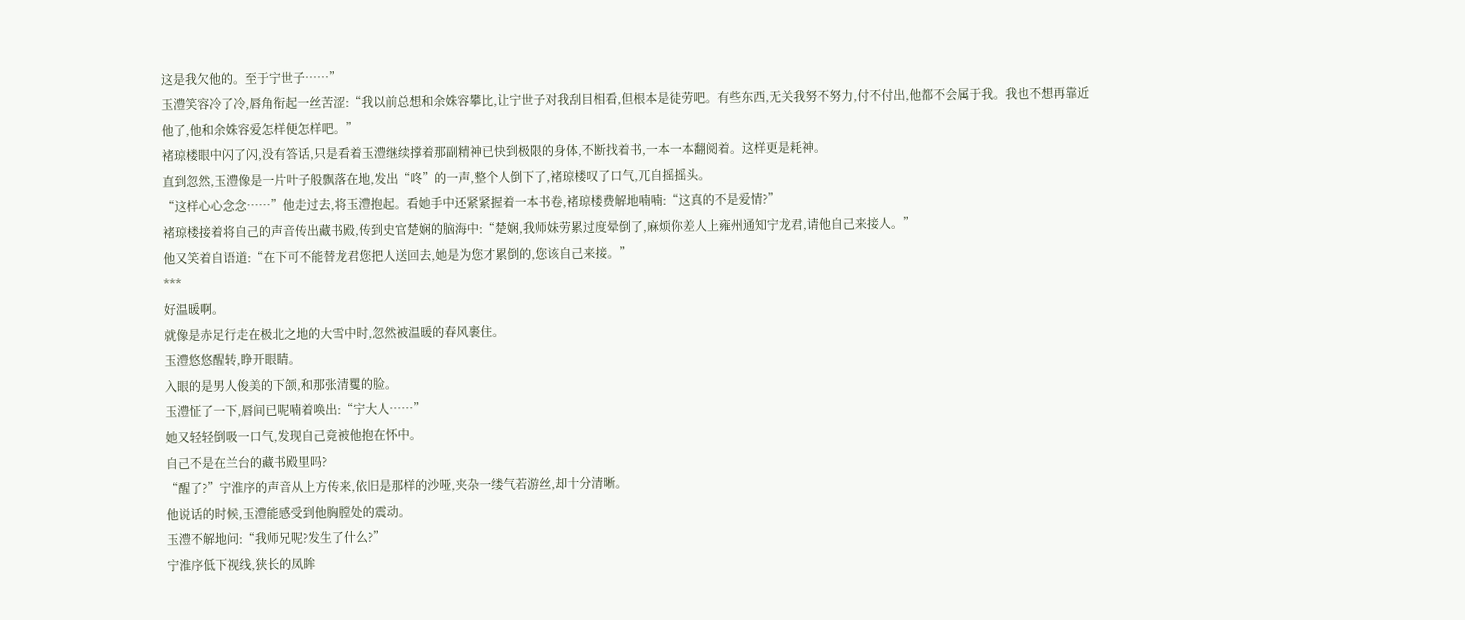这是我欠他的。至于宁世子……”
玉澧笑容冷了冷,唇角衔起一丝苦涩:“我以前总想和余姝容攀比,让宁世子对我刮目相看,但根本是徒劳吧。有些东西,无关我努不努力,付不付出,他都不会属于我。我也不想再靠近他了,他和余姝容爱怎样便怎样吧。”
褚琼楼眼中闪了闪,没有答话,只是看着玉澧继续撑着那副精神已快到极限的身体,不断找着书,一本一本翻阅着。这样更是耗神。
直到忽然,玉澧像是一片叶子般飘落在地,发出“咚”的一声,整个人倒下了,褚琼楼叹了口气,兀自摇摇头。
“这样心心念念……”他走过去,将玉澧抱起。看她手中还紧紧握着一本书卷,褚琼楼费解地喃喃:“这真的不是爱情?”
褚琼楼接着将自己的声音传出藏书殿,传到史官楚娴的脑海中:“楚娴,我师妹劳累过度晕倒了,麻烦你差人上雍州通知宁龙君,请他自己来接人。”
他又笑着自语道:“在下可不能替龙君您把人送回去,她是为您才累倒的,您该自己来接。”
***
好温暖啊。
就像是赤足行走在极北之地的大雪中时,忽然被温暖的春风裹住。
玉澧悠悠醒转,睁开眼睛。
入眼的是男人俊美的下颌,和那张清矍的脸。
玉澧怔了一下,唇间已呢喃着唤出:“宁大人……”
她又轻轻倒吸一口气,发现自己竟被他抱在怀中。
自己不是在兰台的藏书殿里吗?
“醒了?”宁淮序的声音从上方传来,依旧是那样的沙哑,夹杂一缕气若游丝,却十分清晰。
他说话的时候,玉澧能感受到他胸膛处的震动。
玉澧不解地问:“我师兄呢?发生了什么?”
宁淮序低下视线,狭长的凤眸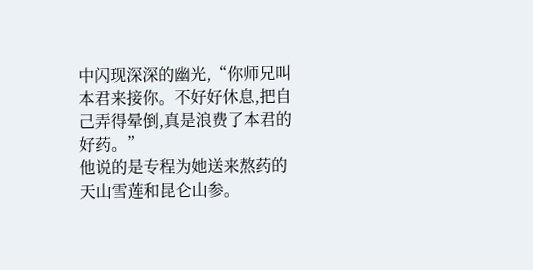中闪现深深的幽光,“你师兄叫本君来接你。不好好休息,把自己弄得晕倒,真是浪费了本君的好药。”
他说的是专程为她送来熬药的天山雪莲和昆仑山参。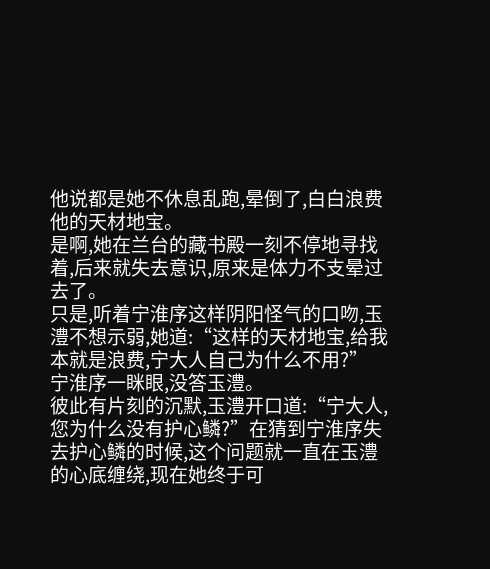他说都是她不休息乱跑,晕倒了,白白浪费他的天材地宝。
是啊,她在兰台的藏书殿一刻不停地寻找着,后来就失去意识,原来是体力不支晕过去了。
只是,听着宁淮序这样阴阳怪气的口吻,玉澧不想示弱,她道:“这样的天材地宝,给我本就是浪费,宁大人自己为什么不用?”
宁淮序一眯眼,没答玉澧。
彼此有片刻的沉默,玉澧开口道:“宁大人,您为什么没有护心鳞?”在猜到宁淮序失去护心鳞的时候,这个问题就一直在玉澧的心底缠绕,现在她终于可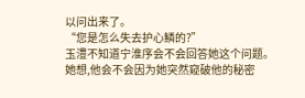以问出来了。
“您是怎么失去护心鳞的?”
玉澧不知道宁淮序会不会回答她这个问题。她想,他会不会因为她突然窥破他的秘密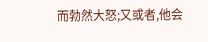而勃然大怒;又或者,他会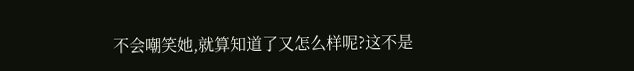不会嘲笑她,就算知道了又怎么样呢?这不是